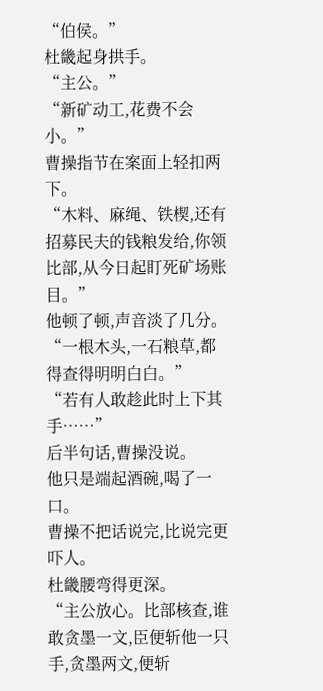“伯侯。”
杜畿起身拱手。
“主公。”
“新矿动工,花费不会小。”
曹操指节在案面上轻扣两下。
“木料、麻绳、铁楔,还有招募民夫的钱粮发给,你领比部,从今日起盯死矿场账目。”
他顿了顿,声音淡了几分。
“一根木头,一石粮草,都得查得明明白白。”
“若有人敢趁此时上下其手……”
后半句话,曹操没说。
他只是端起酒碗,喝了一口。
曹操不把话说完,比说完更吓人。
杜畿腰弯得更深。
“主公放心。比部核查,谁敢贪墨一文,臣便斩他一只手,贪墨两文,便斩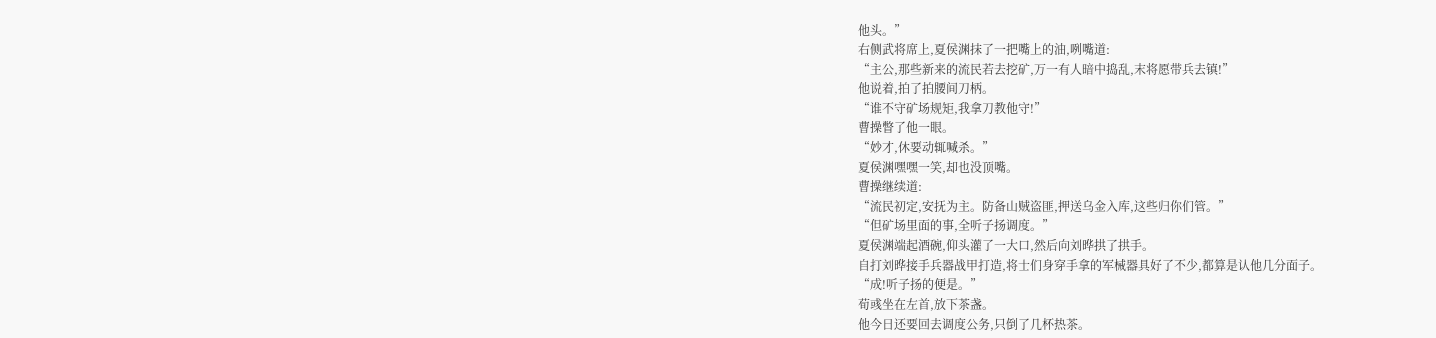他头。”
右侧武将席上,夏侯渊抹了一把嘴上的油,咧嘴道:
“主公,那些新来的流民若去挖矿,万一有人暗中捣乱,末将愿带兵去镇!”
他说着,拍了拍腰间刀柄。
“谁不守矿场规矩,我拿刀教他守!”
曹操瞥了他一眼。
“妙才,休要动辄喊杀。”
夏侯渊嘿嘿一笑,却也没顶嘴。
曹操继续道:
“流民初定,安抚为主。防备山贼盗匪,押送乌金入库,这些归你们管。”
“但矿场里面的事,全听子扬调度。”
夏侯渊端起酒碗,仰头灌了一大口,然后向刘晔拱了拱手。
自打刘晔接手兵器战甲打造,将士们身穿手拿的军械器具好了不少,都算是认他几分面子。
“成!听子扬的便是。”
荀彧坐在左首,放下茶盏。
他今日还要回去调度公务,只倒了几杯热茶。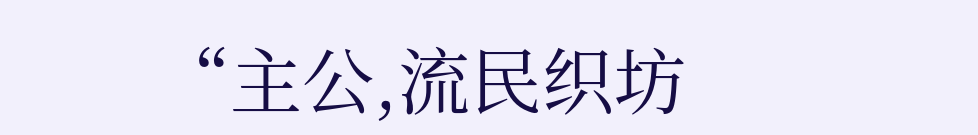“主公,流民织坊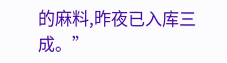的麻料,昨夜已入库三成。”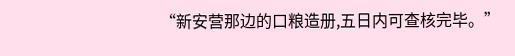“新安营那边的口粮造册,五日内可查核完毕。”